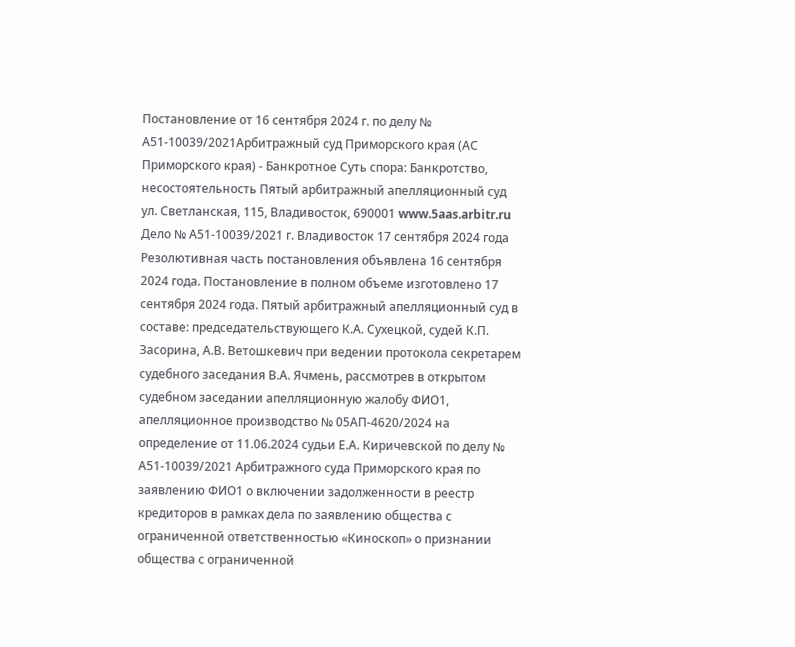Постановление от 16 сентября 2024 г. по делу № А51-10039/2021Арбитражный суд Приморского края (АС Приморского края) - Банкротное Суть спора: Банкротство, несостоятельность Пятый арбитражный апелляционный суд ул. Светланская, 115, Владивосток, 690001 www.5aas.arbitr.ru Дело № А51-10039/2021 г. Владивосток 17 сентября 2024 года Резолютивная часть постановления объявлена 16 сентября 2024 года. Постановление в полном объеме изготовлено 17 сентября 2024 года. Пятый арбитражный апелляционный суд в составе: председательствующего К.А. Сухецкой, судей К.П. Засорина, А.В. Ветошкевич при ведении протокола секретарем судебного заседания В.А. Ячмень, рассмотрев в открытом судебном заседании апелляционную жалобу ФИО1, апелляционное производство № 05АП-4620/2024 на определение от 11.06.2024 судьи Е.А. Киричевской по делу № А51-10039/2021 Арбитражного суда Приморского края по заявлению ФИО1 о включении задолженности в реестр кредиторов в рамках дела по заявлению общества с ограниченной ответственностью «Киноскоп» о признании общества с ограниченной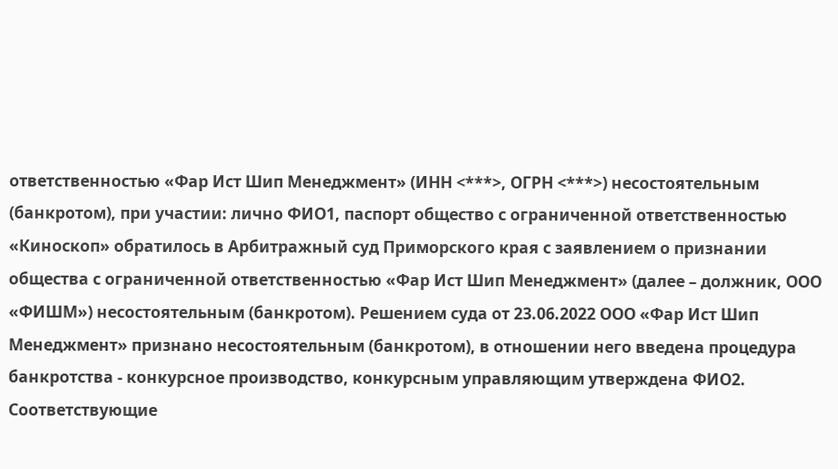ответственностью «Фар Ист Шип Менеджмент» (ИНН <***>, ОГРН <***>) несостоятельным (банкротом), при участии: лично ФИО1, паспорт общество с ограниченной ответственностью «Киноскоп» обратилось в Арбитражный суд Приморского края с заявлением о признании общества с ограниченной ответственностью «Фар Ист Шип Менеджмент» (далее – должник, ООО «ФИШМ») несостоятельным (банкротом). Решением суда от 23.06.2022 ООО «Фар Ист Шип Менеджмент» признано несостоятельным (банкротом), в отношении него введена процедура банкротства - конкурсное производство, конкурсным управляющим утверждена ФИО2. Соответствующие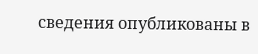сведения опубликованы в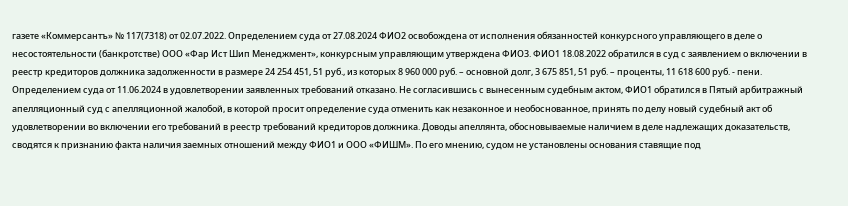газете «Коммерсантъ» № 117(7318) от 02.07.2022. Определением суда от 27.08.2024 ФИО2 освобождена от исполнения обязанностей конкурсного управляющего в деле о несостоятельности (банкротстве) ООО «Фар Ист Шип Менеджмент», конкурсным управляющим утверждена ФИО3. ФИО1 18.08.2022 обратился в суд с заявлением о включении в реестр кредиторов должника задолженности в размере 24 254 451, 51 руб., из которых 8 960 000 руб. – основной долг, 3 675 851, 51 руб. – проценты, 11 618 600 руб. - пени. Определением суда от 11.06.2024 в удовлетворении заявленных требований отказано. Не согласившись с вынесенным судебным актом, ФИО1 обратился в Пятый арбитражный апелляционный суд с апелляционной жалобой, в которой просит определение суда отменить как незаконное и необоснованное, принять по делу новый судебный акт об удовлетворении во включении его требований в реестр требований кредиторов должника. Доводы апеллянта, обосновываемые наличием в деле надлежащих доказательств, сводятся к признанию факта наличия заемных отношений между ФИО1 и ООО «ФИШМ». По его мнению, судом не установлены основания ставящие под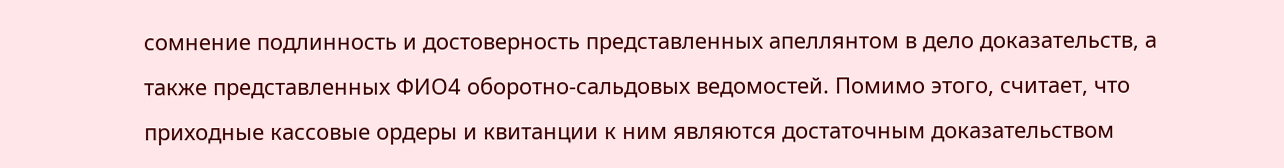сомнение подлинность и достоверность представленных апеллянтом в дело доказательств, а также представленных ФИО4 оборотно-сальдовых ведомостей. Помимо этого, считает, что приходные кассовые ордеры и квитанции к ним являются достаточным доказательством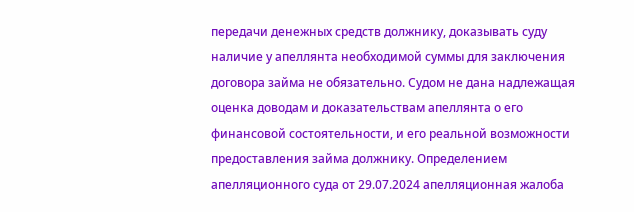передачи денежных средств должнику, доказывать суду наличие у апеллянта необходимой суммы для заключения договора займа не обязательно. Судом не дана надлежащая оценка доводам и доказательствам апеллянта о его финансовой состоятельности, и его реальной возможности предоставления займа должнику. Определением апелляционного суда от 29.07.2024 апелляционная жалоба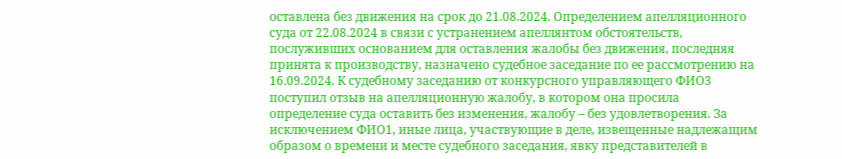оставлена без движения на срок до 21.08.2024. Определением апелляционного суда от 22.08.2024 в связи с устранением апеллянтом обстоятельств, послуживших основанием для оставления жалобы без движения, последняя принята к производству, назначено судебное заседание по ее рассмотрению на 16.09.2024. К судебному заседанию от конкурсного управляющего ФИО3 поступил отзыв на апелляционную жалобу, в котором она просила определение суда оставить без изменения, жалобу – без удовлетворения. За исключением ФИО1, иные лица, участвующие в деле, извещенные надлежащим образом о времени и месте судебного заседания, явку представителей в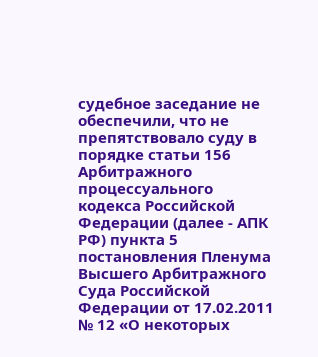судебное заседание не обеспечили, что не препятствовало суду в порядке статьи 156 Арбитражного процессуального кодекса Российской Федерации (далее - АПК РФ) пункта 5 постановления Пленума Высшего Арбитражного Суда Российской Федерации от 17.02.2011 № 12 «О некоторых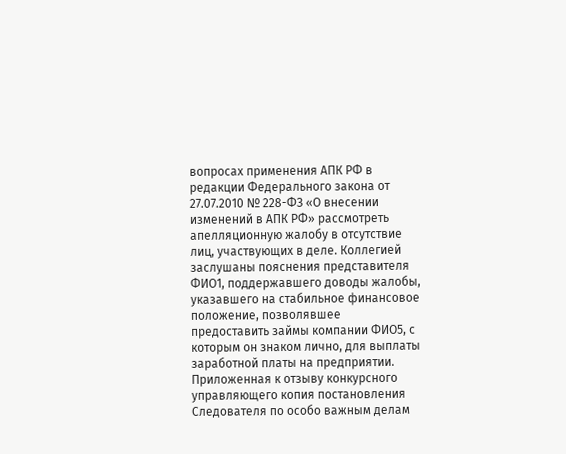вопросах применения АПК РФ в редакции Федерального закона от 27.07.2010 № 228-ФЗ «О внесении изменений в АПК РФ» рассмотреть апелляционную жалобу в отсутствие лиц, участвующих в деле. Коллегией заслушаны пояснения представителя ФИО1, поддержавшего доводы жалобы, указавшего на стабильное финансовое положение, позволявшее предоставить займы компании ФИО5, с которым он знаком лично, для выплаты заработной платы на предприятии. Приложенная к отзыву конкурсного управляющего копия постановления Следователя по особо важным делам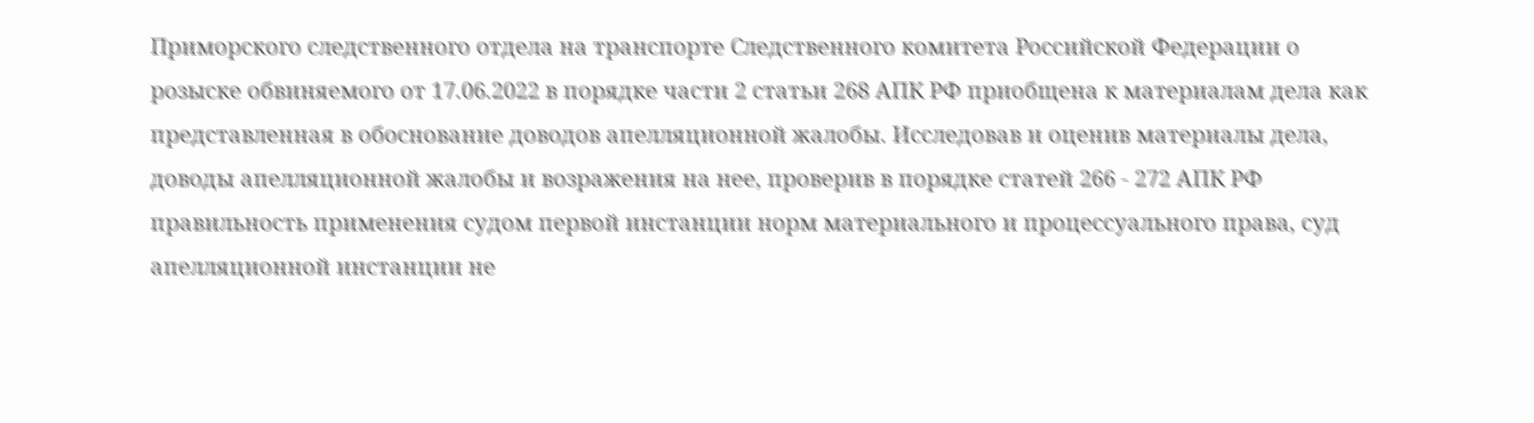Приморского следственного отдела на транспорте Следственного комитета Российской Федерации о розыске обвиняемого от 17.06.2022 в порядке части 2 статьи 268 АПК РФ приобщена к материалам дела как представленная в обоснование доводов апелляционной жалобы. Исследовав и оценив материалы дела, доводы апелляционной жалобы и возражения на нее, проверив в порядке статей 266 - 272 АПК РФ правильность применения судом первой инстанции норм материального и процессуального права, суд апелляционной инстанции не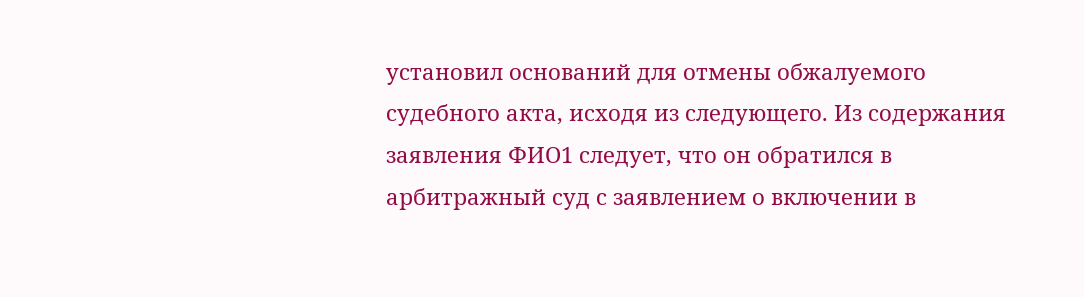установил оснований для отмены обжалуемого судебного акта, исходя из следующего. Из содержания заявления ФИО1 следует, что он обратился в арбитражный суд с заявлением о включении в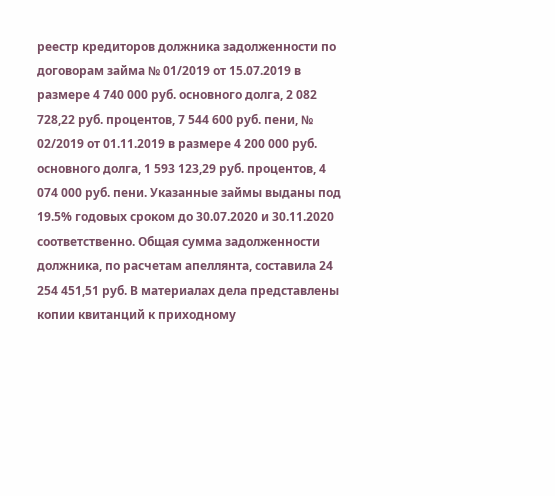реестр кредиторов должника задолженности по договорам займа № 01/2019 от 15.07.2019 в размере 4 740 000 руб. основного долга, 2 082 728,22 руб. процентов, 7 544 600 руб. пени, № 02/2019 от 01.11.2019 в размере 4 200 000 руб. основного долга, 1 593 123,29 руб. процентов, 4 074 000 руб. пени. Указанные займы выданы под 19.5% годовых сроком до 30.07.2020 и 30.11.2020 соответственно. Общая сумма задолженности должника, по расчетам апеллянта, составила 24 254 451,51 руб. В материалах дела представлены копии квитанций к приходному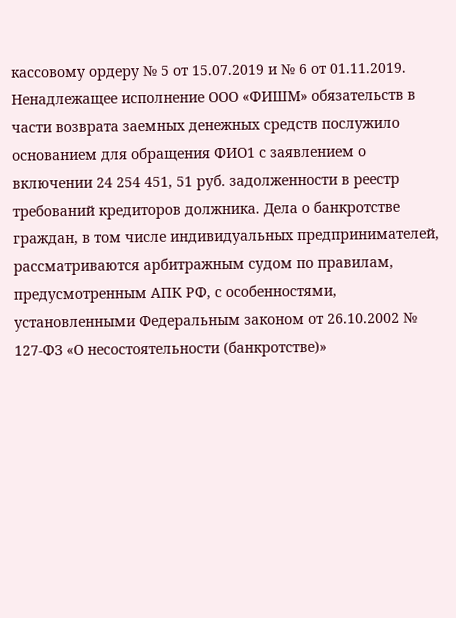кассовому ордеру № 5 от 15.07.2019 и № 6 от 01.11.2019. Ненадлежащее исполнение ООО «ФИШМ» обязательств в части возврата заемных денежных средств послужило основанием для обращения ФИО1 с заявлением о включении 24 254 451, 51 руб. задолженности в реестр требований кредиторов должника. Дела о банкротстве граждан, в том числе индивидуальных предпринимателей, рассматриваются арбитражным судом по правилам, предусмотренным АПК РФ, с особенностями, установленными Федеральным законом от 26.10.2002 № 127-ФЗ «О несостоятельности (банкротстве)»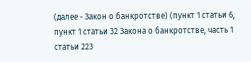(далее - Закон о банкротстве) (пункт 1 статьи 6, пункт 1 статьи 32 Закона о банкротстве, часть 1 статьи 223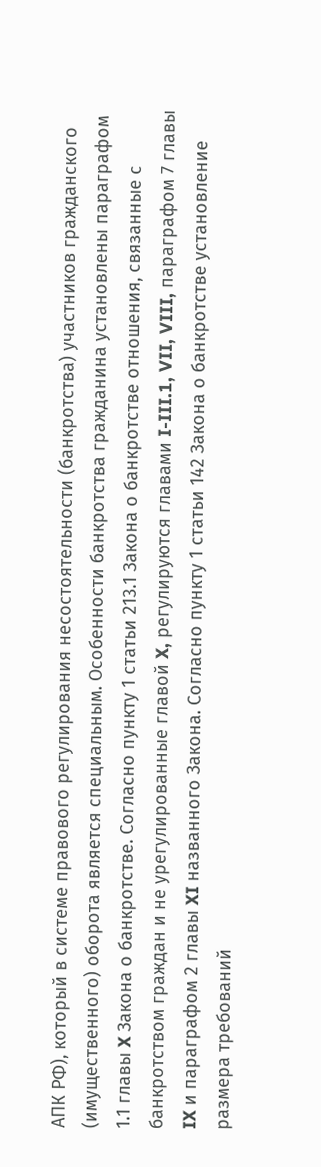АПК РФ), который в системе правового регулирования несостоятельности (банкротства) участников гражданского (имущественного) оборота является специальным. Особенности банкротства гражданина установлены параграфом 1.1 главы X Закона о банкротстве. Согласно пункту 1 статьи 213.1 Закона о банкротстве отношения, связанные с банкротством граждан и не урегулированные главой X, регулируются главами I-III.1, VII, VIII, параграфом 7 главы IX и параграфом 2 главы XI названного Закона. Согласно пункту 1 статьи 142 Закона о банкротстве установление размера требований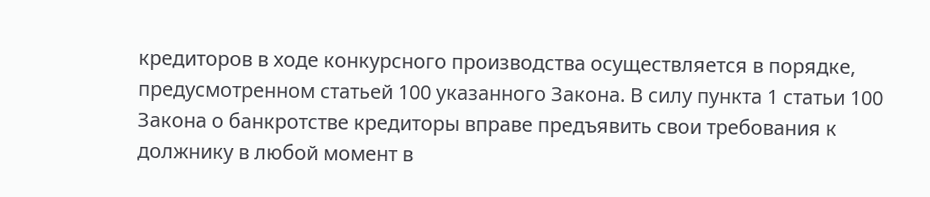кредиторов в ходе конкурсного производства осуществляется в порядке, предусмотренном статьей 100 указанного Закона. В силу пункта 1 статьи 100 Закона о банкротстве кредиторы вправе предъявить свои требования к должнику в любой момент в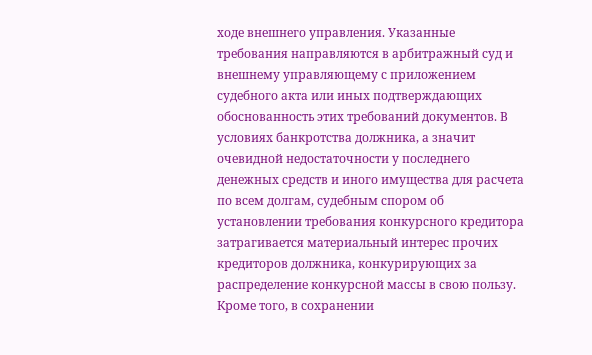ходе внешнего управления. Указанные требования направляются в арбитражный суд и внешнему управляющему с приложением судебного акта или иных подтверждающих обоснованность этих требований документов. В условиях банкротства должника, а значит очевидной недостаточности у последнего денежных средств и иного имущества для расчета по всем долгам, судебным спором об установлении требования конкурсного кредитора затрагивается материальный интерес прочих кредиторов должника, конкурирующих за распределение конкурсной массы в свою пользу. Кроме того, в сохранении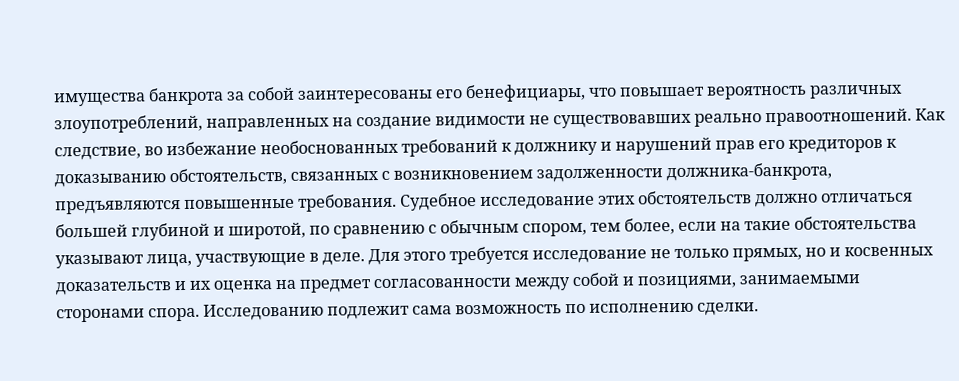имущества банкрота за собой заинтересованы его бенефициары, что повышает вероятность различных злоупотреблений, направленных на создание видимости не существовавших реально правоотношений. Как следствие, во избежание необоснованных требований к должнику и нарушений прав его кредиторов к доказыванию обстоятельств, связанных с возникновением задолженности должника-банкрота, предъявляются повышенные требования. Судебное исследование этих обстоятельств должно отличаться большей глубиной и широтой, по сравнению с обычным спором, тем более, если на такие обстоятельства указывают лица, участвующие в деле. Для этого требуется исследование не только прямых, но и косвенных доказательств и их оценка на предмет согласованности между собой и позициями, занимаемыми сторонами спора. Исследованию подлежит сама возможность по исполнению сделки.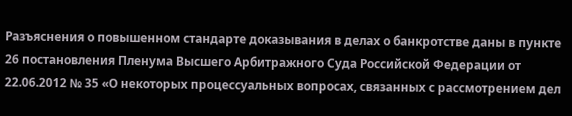Разъяснения о повышенном стандарте доказывания в делах о банкротстве даны в пункте 26 постановления Пленума Высшего Арбитражного Суда Российской Федерации от 22.06.2012 № 35 «О некоторых процессуальных вопросах, связанных с рассмотрением дел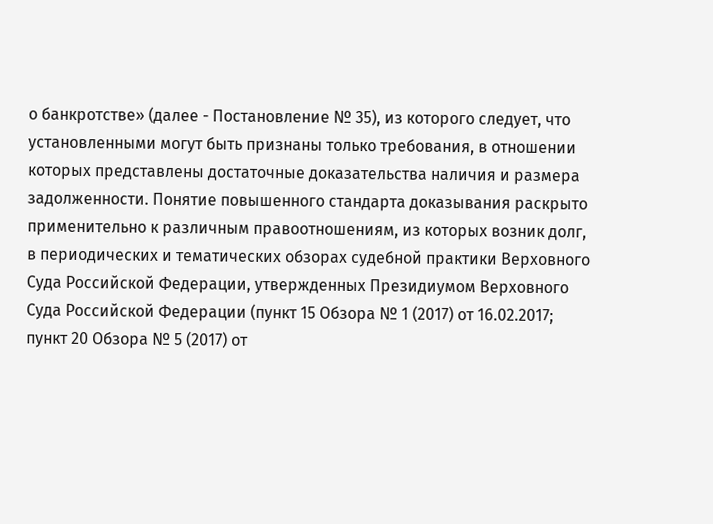о банкротстве» (далее - Постановление № 35), из которого следует, что установленными могут быть признаны только требования, в отношении которых представлены достаточные доказательства наличия и размера задолженности. Понятие повышенного стандарта доказывания раскрыто применительно к различным правоотношениям, из которых возник долг, в периодических и тематических обзорах судебной практики Верховного Суда Российской Федерации, утвержденных Президиумом Верховного Суда Российской Федерации (пункт 15 Обзора № 1 (2017) от 16.02.2017; пункт 20 Обзора № 5 (2017) от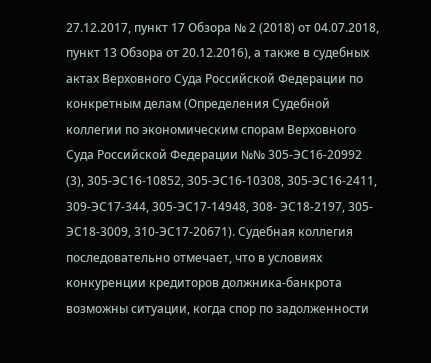27.12.2017, пункт 17 Обзора № 2 (2018) от 04.07.2018, пункт 13 Обзора от 20.12.2016), а также в судебных актах Верховного Суда Российской Федерации по конкретным делам (Определения Судебной коллегии по экономическим спорам Верховного Суда Российской Федерации №№ 305-ЭС16-20992 (3), 305-ЭС16-10852, 305-ЭС16-10308, 305-ЭС16-2411, 309-ЭС17-344, 305-ЭС17-14948, 308- ЭС18-2197, 305-ЭС18-3009, 310-ЭС17-20671). Судебная коллегия последовательно отмечает, что в условиях конкуренции кредиторов должника-банкрота возможны ситуации, когда спор по задолженности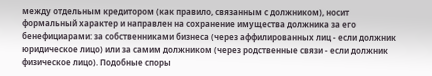между отдельным кредитором (как правило, связанным с должником), носит формальный характер и направлен на сохранение имущества должника за его бенефициарами: за собственниками бизнеса (через аффилированных лиц - если должник юридическое лицо) или за самим должником (через родственные связи - если должник физическое лицо). Подобные споры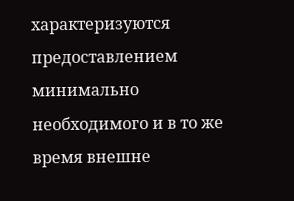характеризуются предоставлением минимально необходимого и в то же время внешне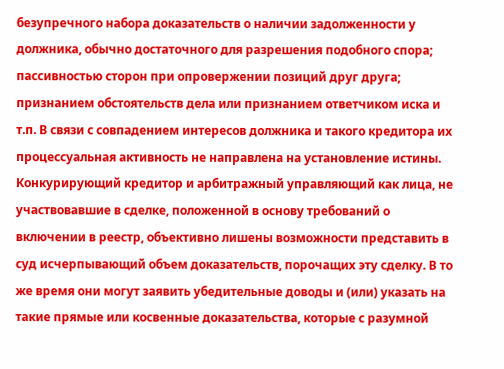безупречного набора доказательств о наличии задолженности у должника, обычно достаточного для разрешения подобного спора; пассивностью сторон при опровержении позиций друг друга; признанием обстоятельств дела или признанием ответчиком иска и т.п. В связи с совпадением интересов должника и такого кредитора их процессуальная активность не направлена на установление истины. Конкурирующий кредитор и арбитражный управляющий как лица, не участвовавшие в сделке, положенной в основу требований о включении в реестр, объективно лишены возможности представить в суд исчерпывающий объем доказательств, порочащих эту сделку. В то же время они могут заявить убедительные доводы и (или) указать на такие прямые или косвенные доказательства, которые с разумной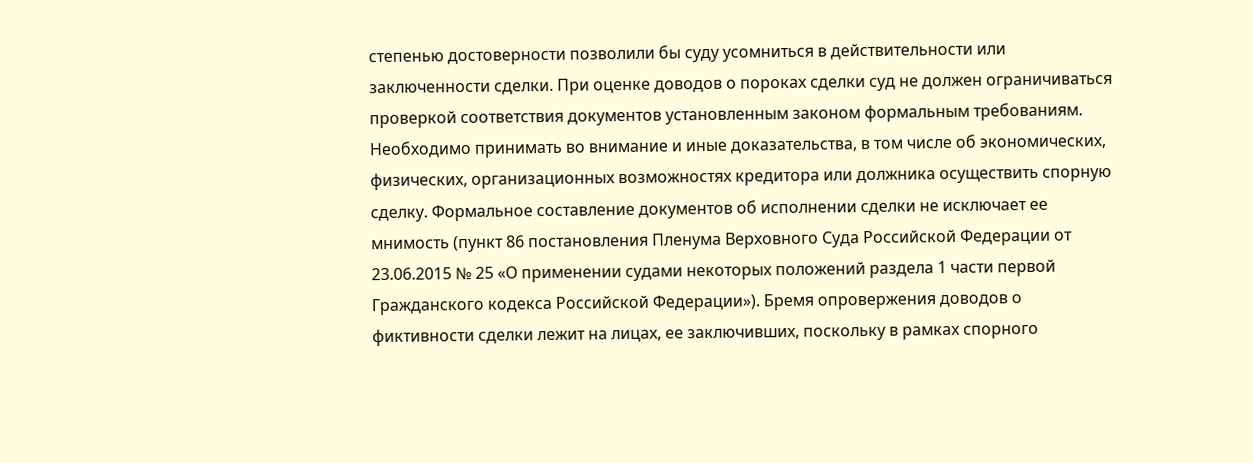степенью достоверности позволили бы суду усомниться в действительности или заключенности сделки. При оценке доводов о пороках сделки суд не должен ограничиваться проверкой соответствия документов установленным законом формальным требованиям. Необходимо принимать во внимание и иные доказательства, в том числе об экономических, физических, организационных возможностях кредитора или должника осуществить спорную сделку. Формальное составление документов об исполнении сделки не исключает ее мнимость (пункт 86 постановления Пленума Верховного Суда Российской Федерации от 23.06.2015 № 25 «О применении судами некоторых положений раздела 1 части первой Гражданского кодекса Российской Федерации»). Бремя опровержения доводов о фиктивности сделки лежит на лицах, ее заключивших, поскольку в рамках спорного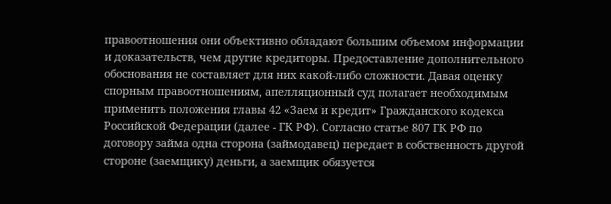правоотношения они объективно обладают большим объемом информации и доказательств, чем другие кредиторы. Предоставление дополнительного обоснования не составляет для них какой-либо сложности. Давая оценку спорным правоотношениям, апелляционный суд полагает необходимым применить положения главы 42 «Заем и кредит» Гражданского кодекса Российской Федерации (далее - ГК РФ). Согласно статье 807 ГК РФ по договору займа одна сторона (займодавец) передает в собственность другой стороне (заемщику) деньги, а заемщик обязуется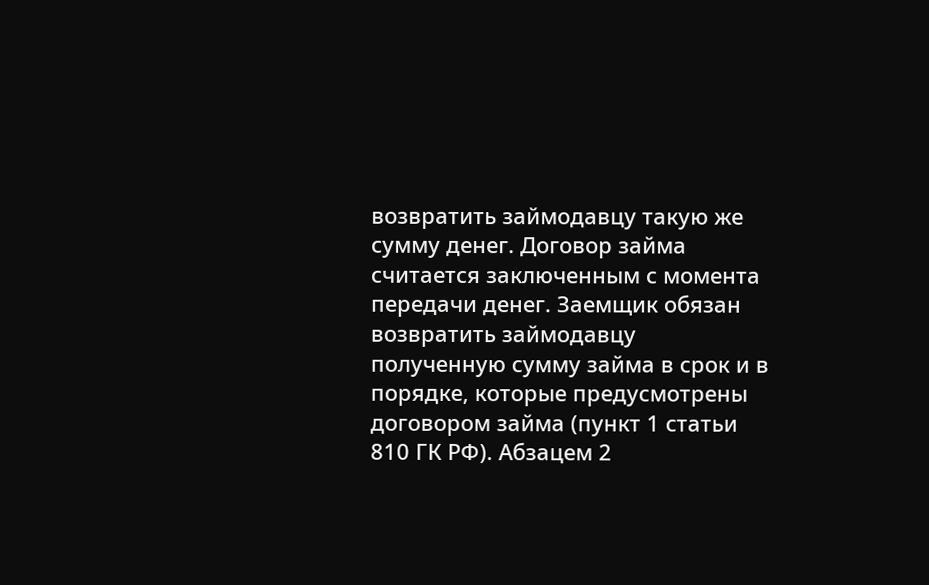возвратить займодавцу такую же сумму денег. Договор займа считается заключенным с момента передачи денег. Заемщик обязан возвратить займодавцу полученную сумму займа в срок и в порядке, которые предусмотрены договором займа (пункт 1 статьи 810 ГК РФ). Абзацем 2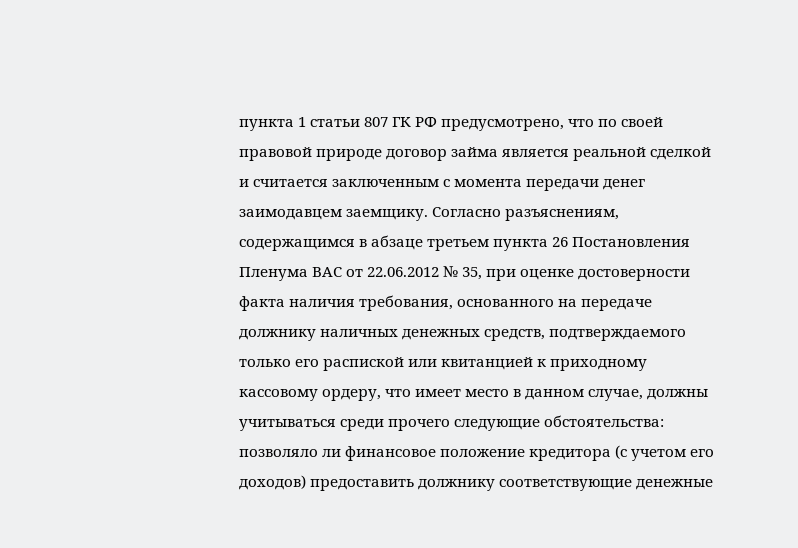пункта 1 статьи 807 ГК РФ предусмотрено, что по своей правовой природе договор займа является реальной сделкой и считается заключенным с момента передачи денег заимодавцем заемщику. Согласно разъяснениям, содержащимся в абзаце третьем пункта 26 Постановления Пленума ВАС от 22.06.2012 № 35, при оценке достоверности факта наличия требования, основанного на передаче должнику наличных денежных средств, подтверждаемого только его распиской или квитанцией к приходному кассовому ордеру, что имеет место в данном случае, должны учитываться среди прочего следующие обстоятельства: позволяло ли финансовое положение кредитора (с учетом его доходов) предоставить должнику соответствующие денежные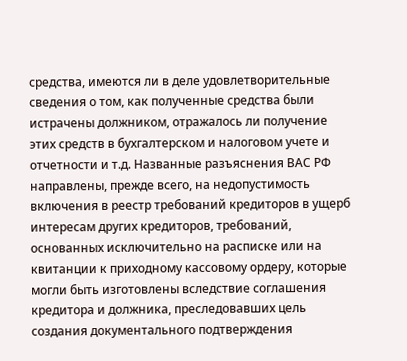средства, имеются ли в деле удовлетворительные сведения о том, как полученные средства были истрачены должником, отражалось ли получение этих средств в бухгалтерском и налоговом учете и отчетности и т.д. Названные разъяснения ВАС РФ направлены, прежде всего, на недопустимость включения в реестр требований кредиторов в ущерб интересам других кредиторов, требований, основанных исключительно на расписке или на квитанции к приходному кассовому ордеру, которые могли быть изготовлены вследствие соглашения кредитора и должника, преследовавших цель создания документального подтверждения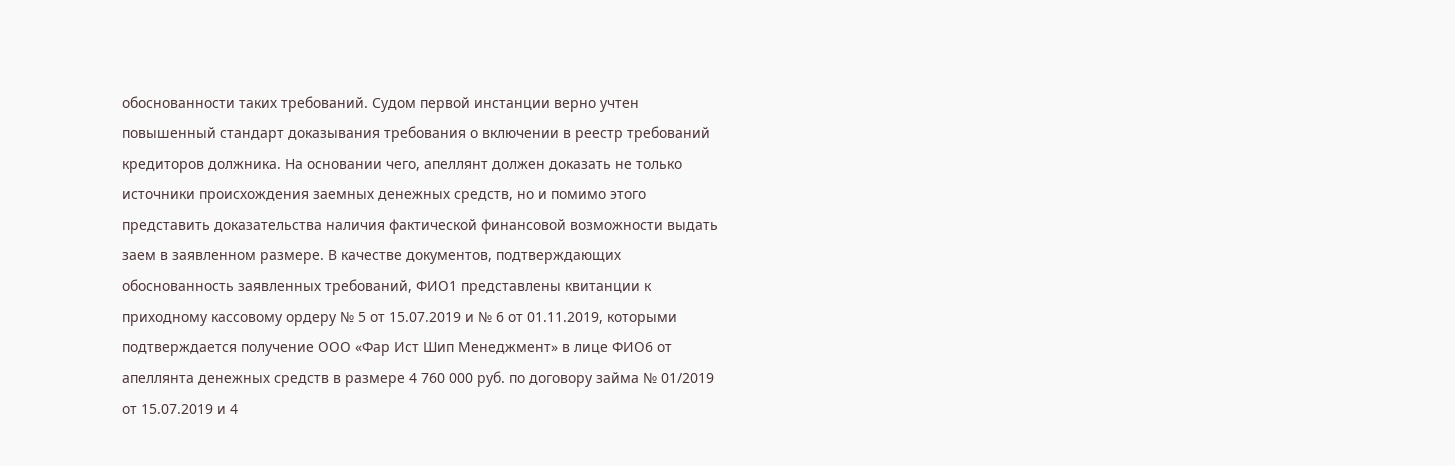обоснованности таких требований. Судом первой инстанции верно учтен повышенный стандарт доказывания требования о включении в реестр требований кредиторов должника. На основании чего, апеллянт должен доказать не только источники происхождения заемных денежных средств, но и помимо этого представить доказательства наличия фактической финансовой возможности выдать заем в заявленном размере. В качестве документов, подтверждающих обоснованность заявленных требований, ФИО1 представлены квитанции к приходному кассовому ордеру № 5 от 15.07.2019 и № 6 от 01.11.2019, которыми подтверждается получение ООО «Фар Ист Шип Менеджмент» в лице ФИО6 от апеллянта денежных средств в размере 4 760 000 руб. по договору займа № 01/2019 от 15.07.2019 и 4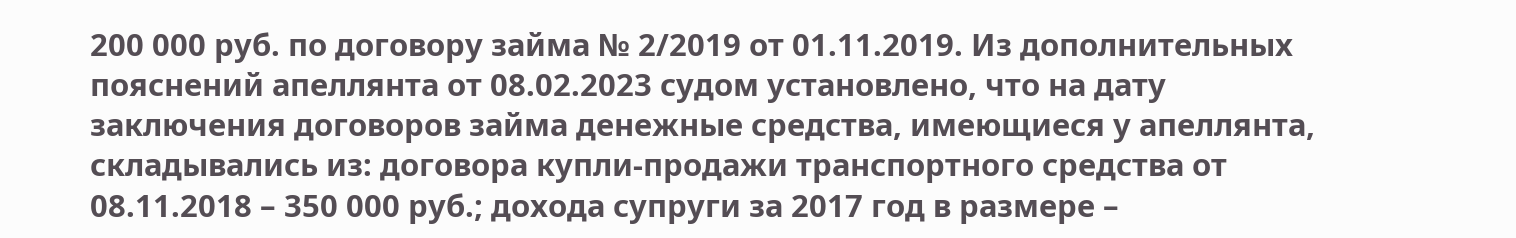200 000 руб. по договору займа № 2/2019 от 01.11.2019. Из дополнительных пояснений апеллянта от 08.02.2023 судом установлено, что на дату заключения договоров займа денежные средства, имеющиеся у апеллянта, складывались из: договора купли-продажи транспортного средства от 08.11.2018 – 350 000 руб.; дохода супруги за 2017 год в размере –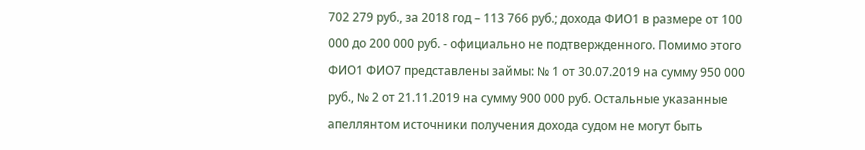702 279 руб., за 2018 год – 113 766 руб.; дохода ФИО1 в размере от 100 000 до 200 000 руб. - официально не подтвержденного. Помимо этого ФИО1 ФИО7 представлены займы: № 1 от 30.07.2019 на сумму 950 000 руб., № 2 от 21.11.2019 на сумму 900 000 руб. Остальные указанные апеллянтом источники получения дохода судом не могут быть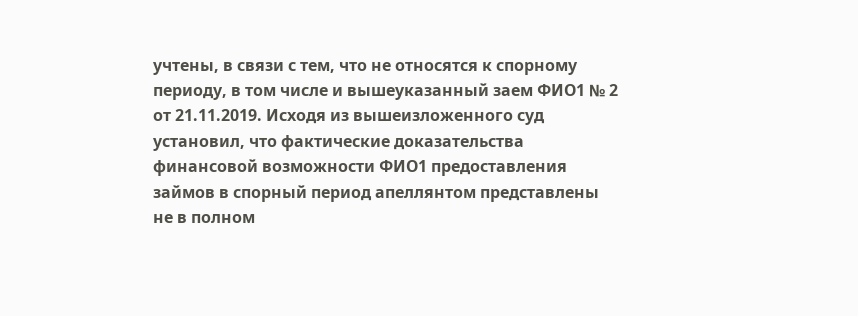учтены, в связи с тем, что не относятся к спорному периоду, в том числе и вышеуказанный заем ФИО1 № 2 от 21.11.2019. Исходя из вышеизложенного суд установил, что фактические доказательства финансовой возможности ФИО1 предоставления займов в спорный период апеллянтом представлены не в полном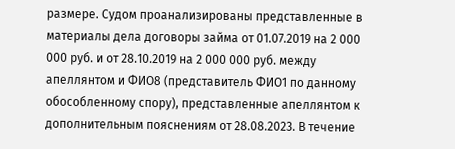размере. Судом проанализированы представленные в материалы дела договоры займа от 01.07.2019 на 2 000 000 руб. и от 28.10.2019 на 2 000 000 руб. между апеллянтом и ФИО8 (представитель ФИО1 по данному обособленному спору), представленные апеллянтом к дополнительным пояснениям от 28.08.2023. В течение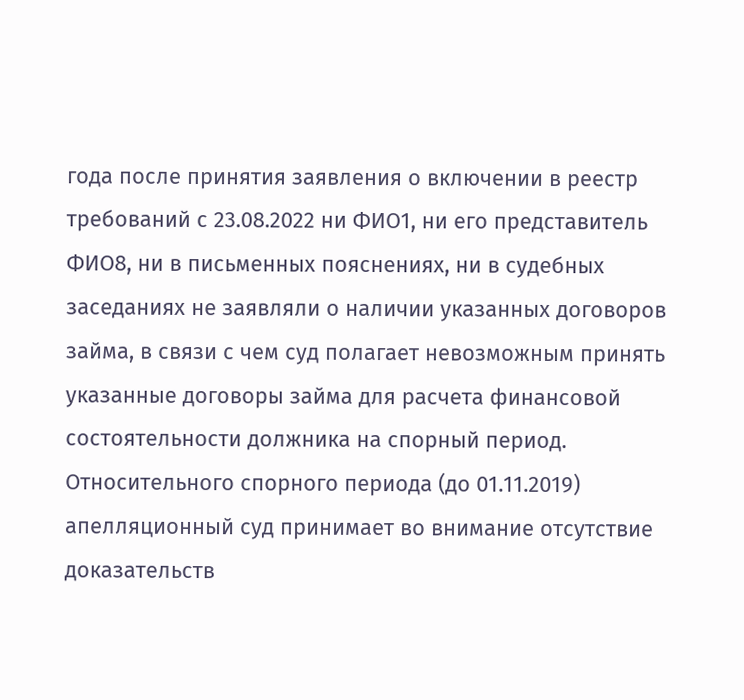года после принятия заявления о включении в реестр требований с 23.08.2022 ни ФИО1, ни его представитель ФИО8, ни в письменных пояснениях, ни в судебных заседаниях не заявляли о наличии указанных договоров займа, в связи с чем суд полагает невозможным принять указанные договоры займа для расчета финансовой состоятельности должника на спорный период. Относительного спорного периода (до 01.11.2019) апелляционный суд принимает во внимание отсутствие доказательств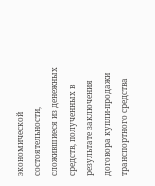экономической состоятельности, сложившиеся из денежных средств, полученных в результате заключения договора купли-продажи транспортного средства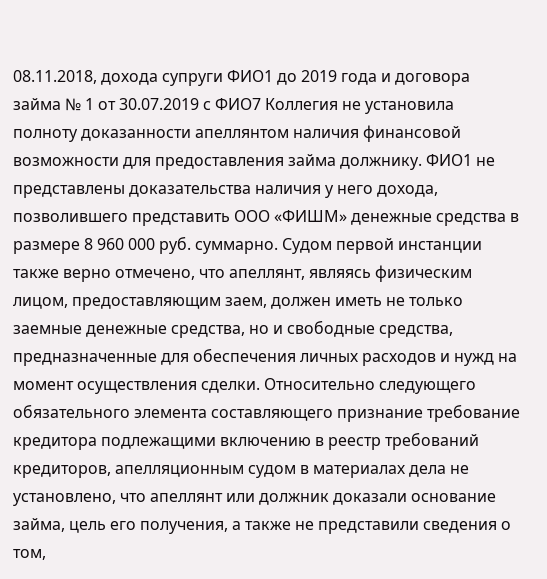08.11.2018, дохода супруги ФИО1 до 2019 года и договора займа № 1 от 30.07.2019 с ФИО7 Коллегия не установила полноту доказанности апеллянтом наличия финансовой возможности для предоставления займа должнику. ФИО1 не представлены доказательства наличия у него дохода, позволившего представить ООО «ФИШМ» денежные средства в размере 8 960 000 руб. суммарно. Судом первой инстанции также верно отмечено, что апеллянт, являясь физическим лицом, предоставляющим заем, должен иметь не только заемные денежные средства, но и свободные средства, предназначенные для обеспечения личных расходов и нужд на момент осуществления сделки. Относительно следующего обязательного элемента составляющего признание требование кредитора подлежащими включению в реестр требований кредиторов, апелляционным судом в материалах дела не установлено, что апеллянт или должник доказали основание займа, цель его получения, а также не представили сведения о том,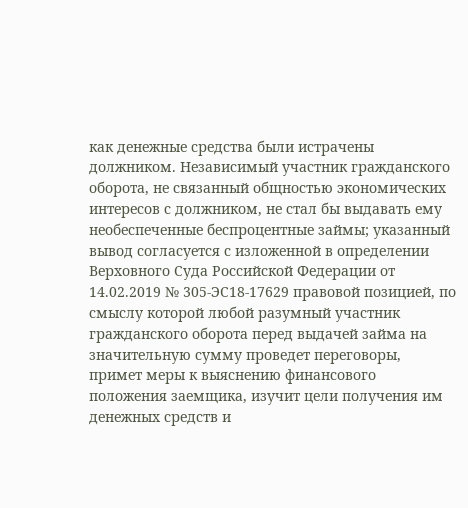как денежные средства были истрачены должником. Независимый участник гражданского оборота, не связанный общностью экономических интересов с должником, не стал бы выдавать ему необеспеченные беспроцентные займы; указанный вывод согласуется с изложенной в определении Верховного Суда Российской Федерации от 14.02.2019 № 305-ЭС18-17629 правовой позицией, по смыслу которой любой разумный участник гражданского оборота перед выдачей займа на значительную сумму проведет переговоры, примет меры к выяснению финансового положения заемщика, изучит цели получения им денежных средств и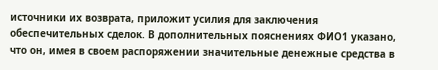источники их возврата, приложит усилия для заключения обеспечительных сделок. В дополнительных пояснениях ФИО1 указано, что он, имея в своем распоряжении значительные денежные средства в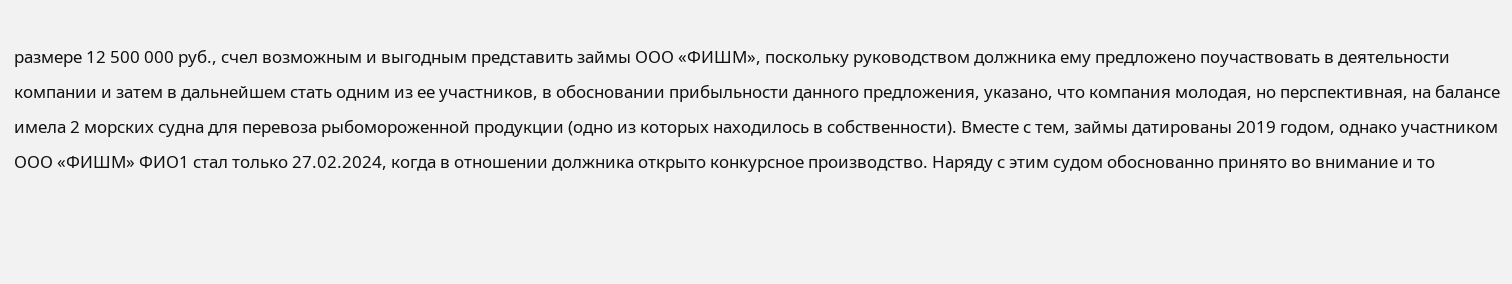размере 12 500 000 руб., счел возможным и выгодным представить займы ООО «ФИШМ», поскольку руководством должника ему предложено поучаствовать в деятельности компании и затем в дальнейшем стать одним из ее участников, в обосновании прибыльности данного предложения, указано, что компания молодая, но перспективная, на балансе имела 2 морских судна для перевоза рыбомороженной продукции (одно из которых находилось в собственности). Вместе с тем, займы датированы 2019 годом, однако участником ООО «ФИШМ» ФИО1 стал только 27.02.2024, когда в отношении должника открыто конкурсное производство. Наряду с этим судом обоснованно принято во внимание и то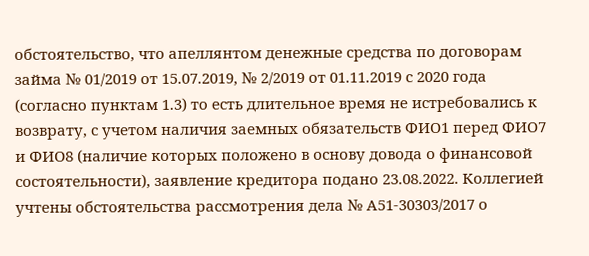обстоятельство, что апеллянтом денежные средства по договорам займа № 01/2019 от 15.07.2019, № 2/2019 от 01.11.2019 с 2020 года (согласно пунктам 1.3) то есть длительное время не истребовались к возврату, с учетом наличия заемных обязательств ФИО1 перед ФИО7 и ФИО8 (наличие которых положено в основу довода о финансовой состоятельности), заявление кредитора подано 23.08.2022. Коллегией учтены обстоятельства рассмотрения дела № А51-30303/2017 о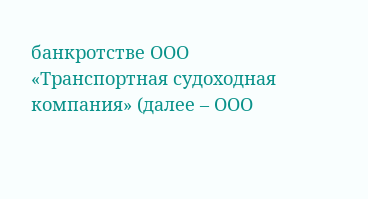банкротстве ООО «Транспортная судоходная компания» (далее – ООО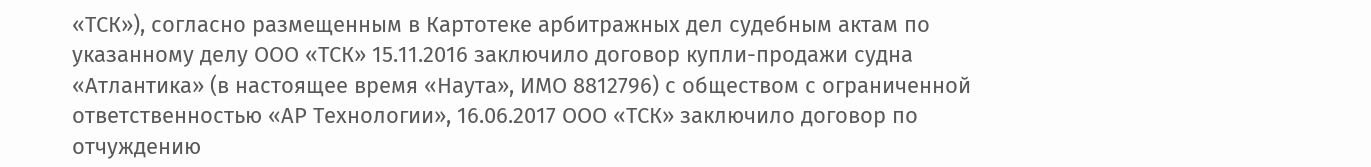«ТСК»), согласно размещенным в Картотеке арбитражных дел судебным актам по указанному делу ООО «ТСК» 15.11.2016 заключило договор купли-продажи судна «Атлантика» (в настоящее время «Наута», ИМО 8812796) с обществом с ограниченной ответственностью «АР Технологии», 16.06.2017 ООО «ТСК» заключило договор по отчуждению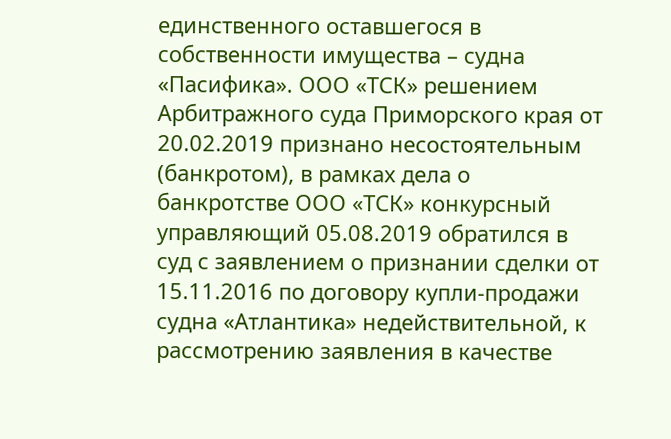единственного оставшегося в собственности имущества – судна «Пасифика». ООО «ТСК» решением Арбитражного суда Приморского края от 20.02.2019 признано несостоятельным (банкротом), в рамках дела о банкротстве ООО «ТСК» конкурсный управляющий 05.08.2019 обратился в суд с заявлением о признании сделки от 15.11.2016 по договору купли-продажи судна «Атлантика» недействительной, к рассмотрению заявления в качестве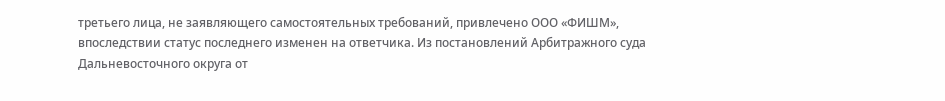третьего лица, не заявляющего самостоятельных требований, привлечено ООО «ФИШМ», впоследствии статус последнего изменен на ответчика. Из постановлений Арбитражного суда Дальневосточного округа от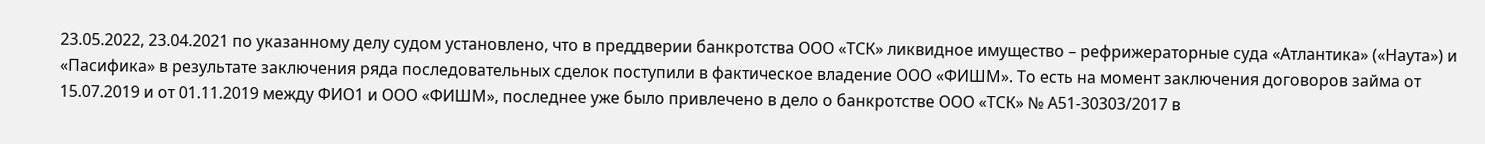23.05.2022, 23.04.2021 по указанному делу судом установлено, что в преддверии банкротства ООО «ТСК» ликвидное имущество – рефрижераторные суда «Атлантика» («Наута») и «Пасифика» в результате заключения ряда последовательных сделок поступили в фактическое владение ООО «ФИШМ». То есть на момент заключения договоров займа от 15.07.2019 и от 01.11.2019 между ФИО1 и ООО «ФИШМ», последнее уже было привлечено в дело о банкротстве ООО «ТСК» № А51-30303/2017 в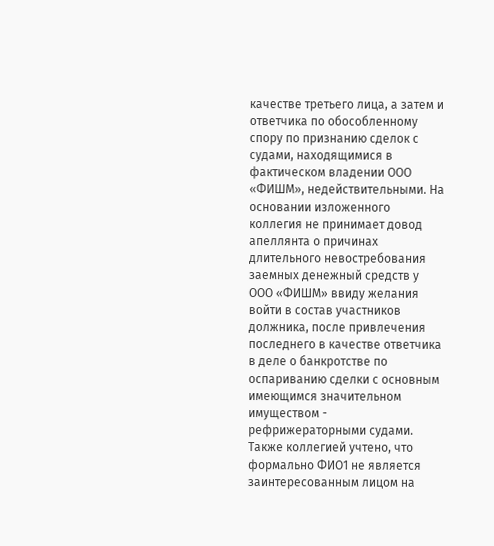качестве третьего лица, а затем и ответчика по обособленному спору по признанию сделок с судами, находящимися в фактическом владении ООО «ФИШМ», недействительными. На основании изложенного коллегия не принимает довод апеллянта о причинах длительного невостребования заемных денежный средств у ООО «ФИШМ» ввиду желания войти в состав участников должника, после привлечения последнего в качестве ответчика в деле о банкротстве по оспариванию сделки с основным имеющимся значительном имуществом - рефрижераторными судами. Также коллегией учтено, что формально ФИО1 не является заинтересованным лицом на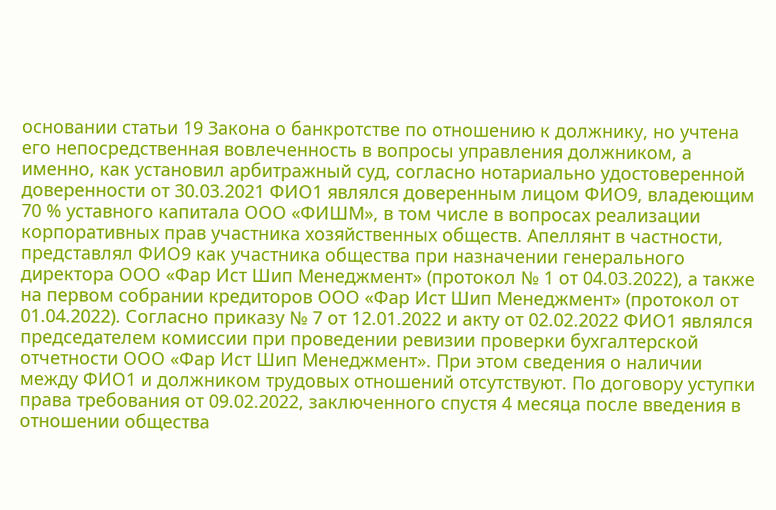основании статьи 19 Закона о банкротстве по отношению к должнику, но учтена его непосредственная вовлеченность в вопросы управления должником, а именно, как установил арбитражный суд, согласно нотариально удостоверенной доверенности от 30.03.2021 ФИО1 являлся доверенным лицом ФИО9, владеющим 70 % уставного капитала ООО «ФИШМ», в том числе в вопросах реализации корпоративных прав участника хозяйственных обществ. Апеллянт в частности, представлял ФИО9 как участника общества при назначении генерального директора ООО «Фар Ист Шип Менеджмент» (протокол № 1 от 04.03.2022), а также на первом собрании кредиторов ООО «Фар Ист Шип Менеджмент» (протокол от 01.04.2022). Согласно приказу № 7 от 12.01.2022 и акту от 02.02.2022 ФИО1 являлся председателем комиссии при проведении ревизии проверки бухгалтерской отчетности ООО «Фар Ист Шип Менеджмент». При этом сведения о наличии между ФИО1 и должником трудовых отношений отсутствуют. По договору уступки права требования от 09.02.2022, заключенного спустя 4 месяца после введения в отношении общества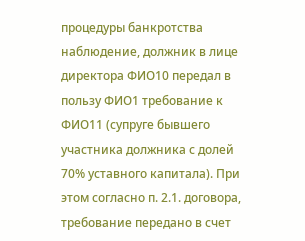процедуры банкротства наблюдение, должник в лице директора ФИО10 передал в пользу ФИО1 требование к ФИО11 (супруге бывшего участника должника с долей 70% уставного капитала). При этом согласно п. 2.1. договора, требование передано в счет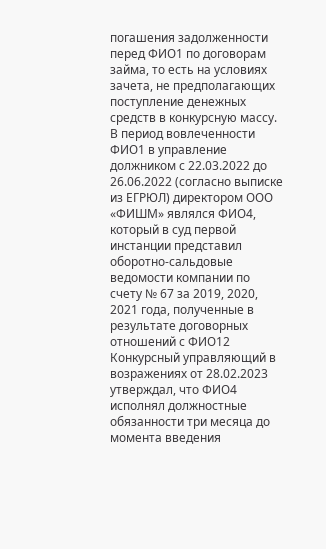погашения задолженности перед ФИО1 по договорам займа, то есть на условиях зачета, не предполагающих поступление денежных средств в конкурсную массу. В период вовлеченности ФИО1 в управление должником с 22.03.2022 до 26.06.2022 (согласно выписке из ЕГРЮЛ) директором ООО «ФИШМ» являлся ФИО4, который в суд первой инстанции представил оборотно-сальдовые ведомости компании по счету № 67 за 2019, 2020, 2021 года, полученные в результате договорных отношений с ФИО12 Конкурсный управляющий в возражениях от 28.02.2023 утверждал, что ФИО4 исполнял должностные обязанности три месяца до момента введения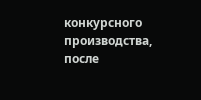конкурсного производства, после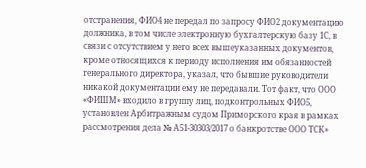отстранения, ФИО4 не передал по запросу ФИО2 документацию должника, в том числе электронную бухгалтерскую базу 1С, в связи с отсутствием у него всех вышеуказанных документов, кроме относящихся к периоду исполнения им обязанностей генерального директора, указал, что бывшие руководители никакой документации ему не передавали. Тот факт, что ООО «ФИШМ» входило в группу лиц, подконтрольных ФИО5, установлен Арбитражным судом Приморского края в рамках рассмотрения дела № А51-30303/2017 о банкротстве ООО ТСК»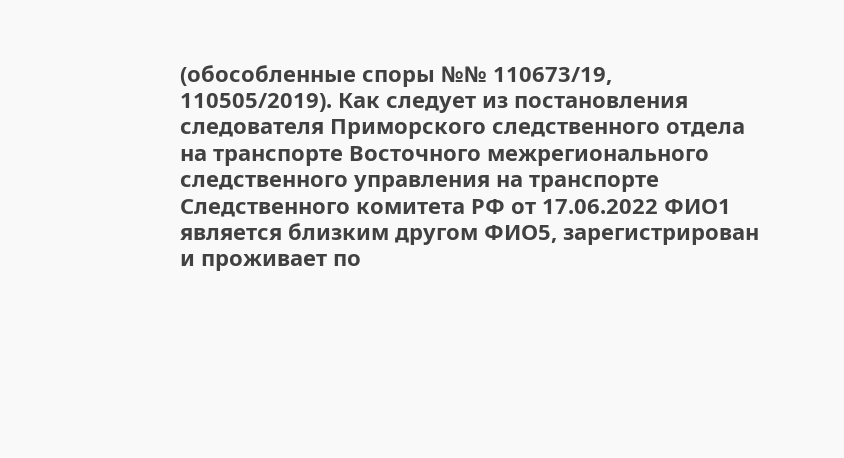(обособленные споры №№ 110673/19, 110505/2019). Как следует из постановления следователя Приморского следственного отдела на транспорте Восточного межрегионального следственного управления на транспорте Следственного комитета РФ от 17.06.2022 ФИО1 является близким другом ФИО5, зарегистрирован и проживает по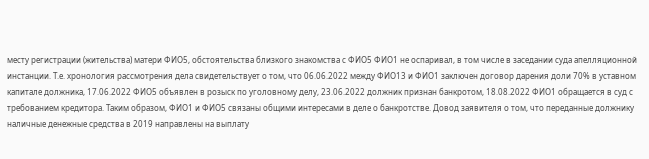месту регистрации (жительства) матери ФИО5, обстоятельства близкого знакомства с ФИО5 ФИО1 не оспаривал, в том числе в заседании суда апелляционной инстанции. Т.е. хронология рассмотрения дела свидетельствует о том, что 06.06.2022 между ФИО13 и ФИО1 заключен договор дарения доли 70% в уставном капитале должника, 17.06.2022 ФИО5 объявлен в розыск по уголовному делу, 23.06.2022 должник признан банкротом, 18.08.2022 ФИО1 обращается в суд с требованием кредитора. Таким образом, ФИО1 и ФИО5 связаны общими интересами в деле о банкротстве. Довод заявителя о том, что переданные должнику наличные денежные средства в 2019 направлены на выплату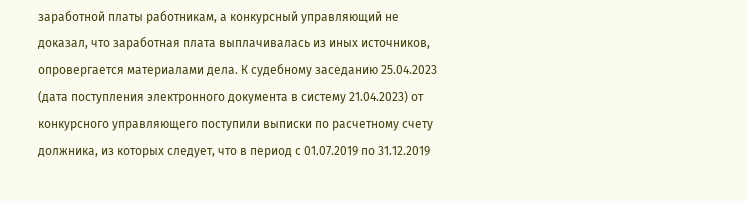заработной платы работникам, а конкурсный управляющий не доказал, что заработная плата выплачивалась из иных источников, опровергается материалами дела. К судебному заседанию 25.04.2023 (дата поступления электронного документа в систему 21.04.2023) от конкурсного управляющего поступили выписки по расчетному счету должника, из которых следует, что в период с 01.07.2019 по 31.12.2019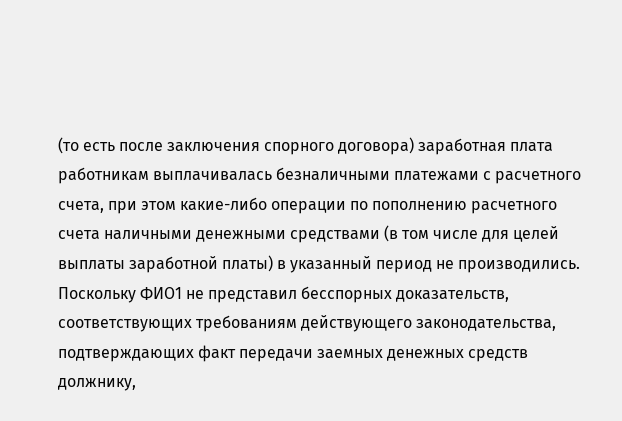(то есть после заключения спорного договора) заработная плата работникам выплачивалась безналичными платежами с расчетного счета, при этом какие-либо операции по пополнению расчетного счета наличными денежными средствами (в том числе для целей выплаты заработной платы) в указанный период не производились. Поскольку ФИО1 не представил бесспорных доказательств, соответствующих требованиям действующего законодательства, подтверждающих факт передачи заемных денежных средств должнику,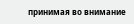принимая во внимание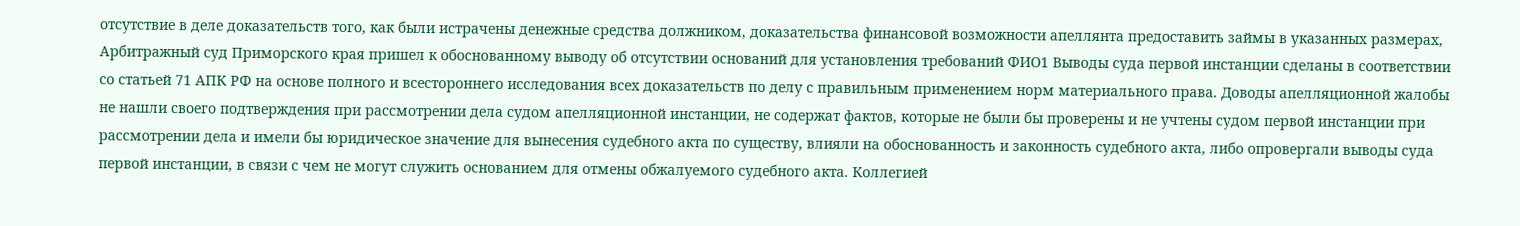отсутствие в деле доказательств того, как были истрачены денежные средства должником, доказательства финансовой возможности апеллянта предоставить займы в указанных размерах, Арбитражный суд Приморского края пришел к обоснованному выводу об отсутствии оснований для установления требований ФИО1 Выводы суда первой инстанции сделаны в соответствии со статьей 71 АПК РФ на основе полного и всестороннего исследования всех доказательств по делу с правильным применением норм материального права. Доводы апелляционной жалобы не нашли своего подтверждения при рассмотрении дела судом апелляционной инстанции, не содержат фактов, которые не были бы проверены и не учтены судом первой инстанции при рассмотрении дела и имели бы юридическое значение для вынесения судебного акта по существу, влияли на обоснованность и законность судебного акта, либо опровергали выводы суда первой инстанции, в связи с чем не могут служить основанием для отмены обжалуемого судебного акта. Коллегией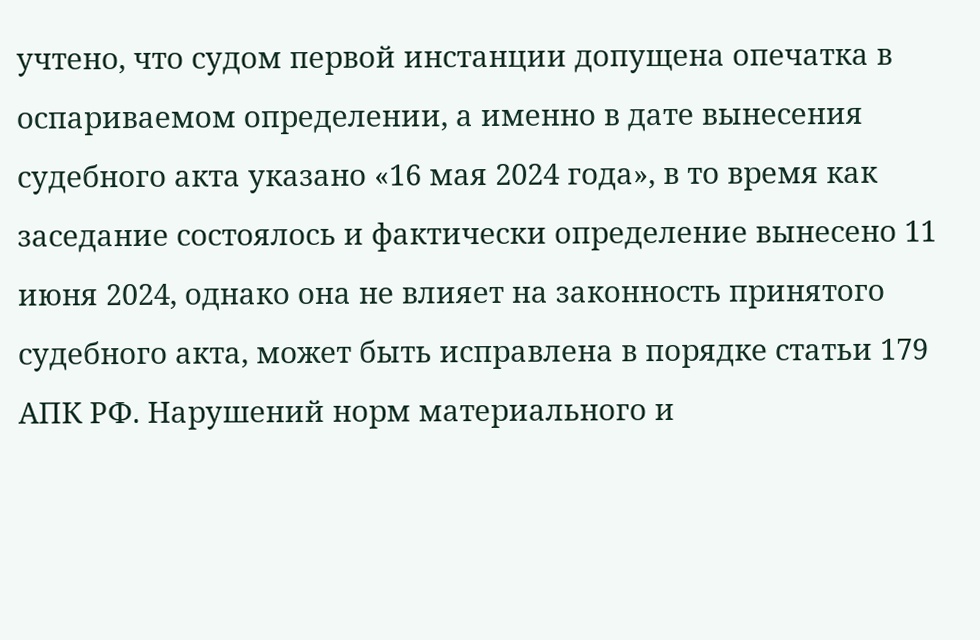учтено, что судом первой инстанции допущена опечатка в оспариваемом определении, а именно в дате вынесения судебного акта указано «16 мая 2024 года», в то время как заседание состоялось и фактически определение вынесено 11 июня 2024, однако она не влияет на законность принятого судебного акта, может быть исправлена в порядке статьи 179 АПК РФ. Нарушений норм материального и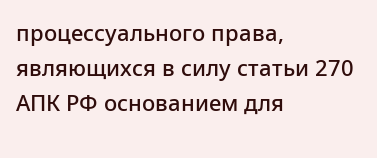процессуального права, являющихся в силу статьи 270 АПК РФ основанием для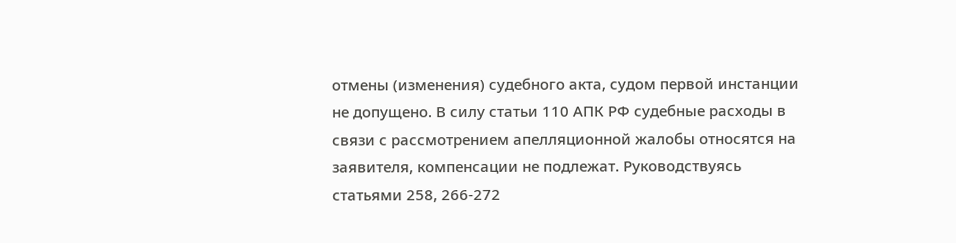отмены (изменения) судебного акта, судом первой инстанции не допущено. В силу статьи 110 АПК РФ судебные расходы в связи с рассмотрением апелляционной жалобы относятся на заявителя, компенсации не подлежат. Руководствуясь статьями 258, 266-272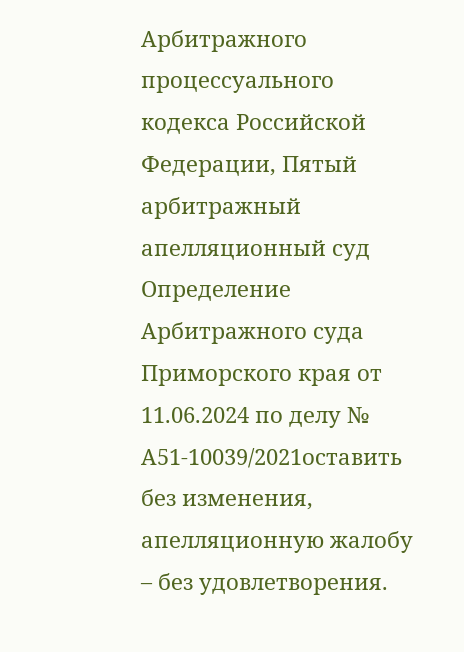Арбитражного процессуального кодекса Российской Федерации, Пятый арбитражный апелляционный суд Определение Арбитражного суда Приморского края от 11.06.2024 по делу № А51-10039/2021оставить без изменения, апелляционную жалобу – без удовлетворения.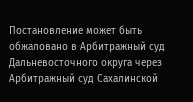Постановление может быть обжаловано в Арбитражный суд Дальневосточного округа через Арбитражный суд Сахалинской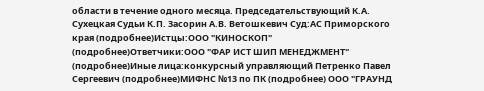области в течение одного месяца. Председательствующий К.А. Сухецкая Судьи К.П. Засорин А.В. Ветошкевич Суд:АС Приморского края (подробнее)Истцы:ООО "КИНОСКОП" (подробнее)Ответчики:ООО "ФАР ИСТ ШИП МЕНЕДЖМЕНТ" (подробнее)Иные лица:конкурсный управляющий Петренко Павел Сергеевич (подробнее)МИФНС №13 по ПК (подробнее) ООО "ГРАУНД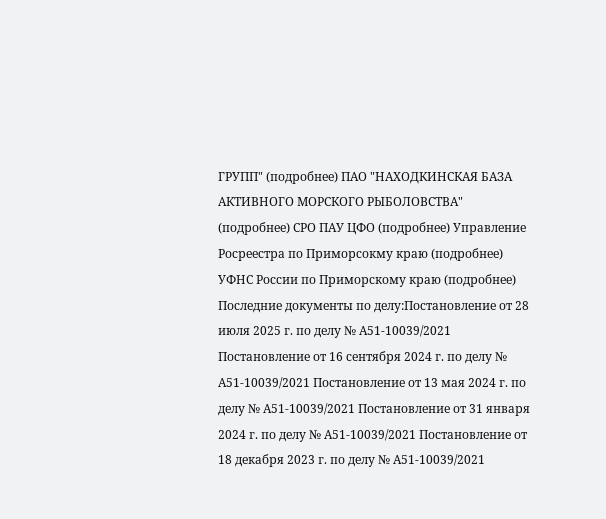ГРУПП" (подробнее) ПАО "НАХОДКИНСКАЯ БАЗА АКТИВНОГО МОРСКОГО РЫБОЛОВСТВА" (подробнее) СРО ПАУ ЦФО (подробнее) Управление Росреестра по Приморсокму краю (подробнее) УФНС России по Приморскому краю (подробнее) Последние документы по делу:Постановление от 28 июля 2025 г. по делу № А51-10039/2021 Постановление от 16 сентября 2024 г. по делу № А51-10039/2021 Постановление от 13 мая 2024 г. по делу № А51-10039/2021 Постановление от 31 января 2024 г. по делу № А51-10039/2021 Постановление от 18 декабря 2023 г. по делу № А51-10039/2021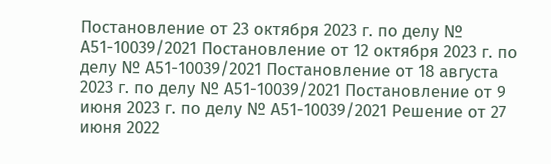Постановление от 23 октября 2023 г. по делу № А51-10039/2021 Постановление от 12 октября 2023 г. по делу № А51-10039/2021 Постановление от 18 августа 2023 г. по делу № А51-10039/2021 Постановление от 9 июня 2023 г. по делу № А51-10039/2021 Решение от 27 июня 2022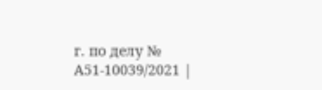г. по делу № А51-10039/2021 |